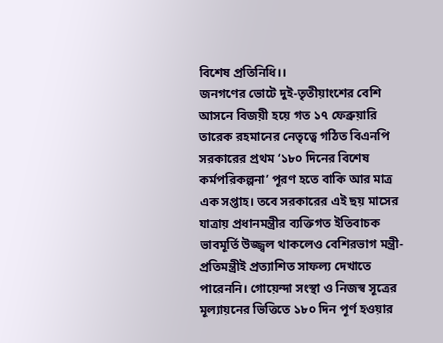বিশেষ প্রতিনিধি।।
জনগণের ভোটে দুই-তৃতীয়াংশের বেশি আসনে বিজয়ী হয়ে গত ১৭ ফেব্রুয়ারি তারেক রহমানের নেতৃত্বে গঠিত বিএনপি সরকারের প্রথম ‘১৮০ দিনের বিশেষ কর্মপরিকল্পনা’ পূরণ হতে বাকি আর মাত্র এক সপ্তাহ। তবে সরকারের এই ছয় মাসের যাত্রায় প্রধানমন্ত্রীর ব্যক্তিগত ইতিবাচক ভাবমূর্তি উজ্জ্বল থাকলেও বেশিরভাগ মন্ত্রী-প্রতিমন্ত্রীই প্রত্যাশিত সাফল্য দেখাতে পারেননি। গোয়েন্দা সংস্থা ও নিজস্ব সূত্রের মূল্যায়নের ভিত্তিতে ১৮০ দিন পূর্ণ হওয়ার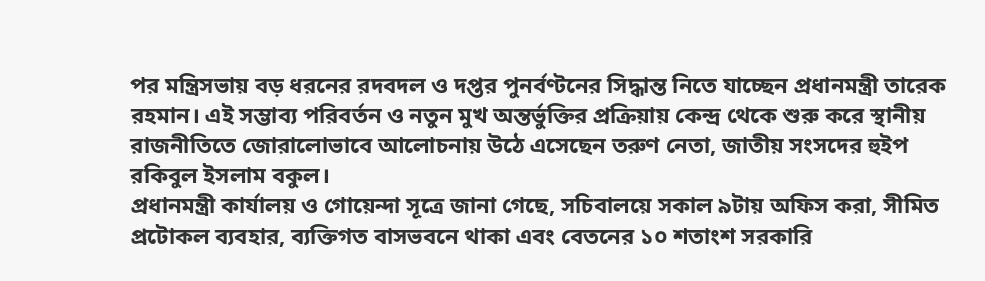পর মন্ত্রিসভায় বড় ধরনের রদবদল ও দপ্তর পুনর্বণ্টনের সিদ্ধান্ত নিতে যাচ্ছেন প্রধানমন্ত্রী তারেক রহমান। এই সম্ভাব্য পরিবর্তন ও নতুন মুখ অন্তর্ভুক্তির প্রক্রিয়ায় কেন্দ্র থেকে শুরু করে স্থানীয় রাজনীতিতে জোরালোভাবে আলোচনায় উঠে এসেছেন তরুণ নেতা, জাতীয় সংসদের হুইপ রকিবুল ইসলাম বকুল।
প্রধানমন্ত্রী কার্যালয় ও গোয়েন্দা সূত্রে জানা গেছে, সচিবালয়ে সকাল ৯টায় অফিস করা, সীমিত প্রটোকল ব্যবহার, ব্যক্তিগত বাসভবনে থাকা এবং বেতনের ১০ শতাংশ সরকারি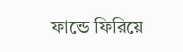ফান্ডে ফিরিয়ে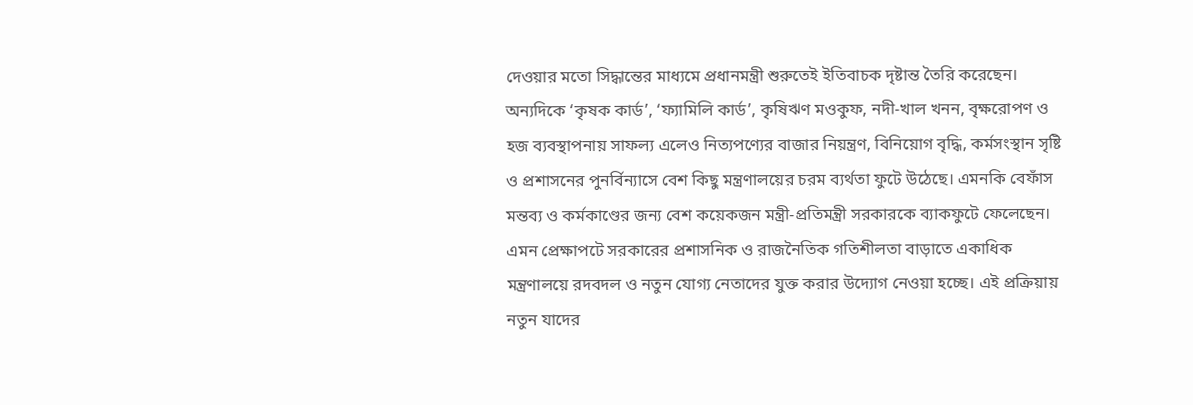দেওয়ার মতো সিদ্ধান্তের মাধ্যমে প্রধানমন্ত্রী শুরুতেই ইতিবাচক দৃষ্টান্ত তৈরি করেছেন। অন্যদিকে ‘কৃষক কার্ড’, ‘ফ্যামিলি কার্ড’, কৃষিঋণ মওকুফ, নদী-খাল খনন, বৃক্ষরোপণ ও হজ ব্যবস্থাপনায় সাফল্য এলেও নিত্যপণ্যের বাজার নিয়ন্ত্রণ, বিনিয়োগ বৃদ্ধি, কর্মসংস্থান সৃষ্টি ও প্রশাসনের পুনর্বিন্যাসে বেশ কিছু মন্ত্রণালয়ের চরম ব্যর্থতা ফুটে উঠেছে। এমনকি বেফাঁস মন্তব্য ও কর্মকাণ্ডের জন্য বেশ কয়েকজন মন্ত্রী-প্রতিমন্ত্রী সরকারকে ব্যাকফুটে ফেলেছেন।
এমন প্রেক্ষাপটে সরকারের প্রশাসনিক ও রাজনৈতিক গতিশীলতা বাড়াতে একাধিক মন্ত্রণালয়ে রদবদল ও নতুন যোগ্য নেতাদের যুক্ত করার উদ্যোগ নেওয়া হচ্ছে। এই প্রক্রিয়ায় নতুন যাদের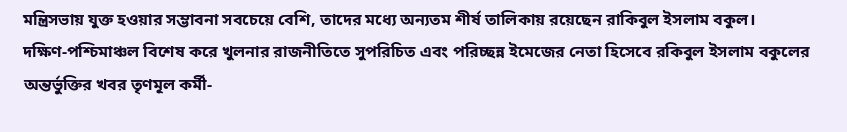মন্ত্রিসভায় যুক্ত হওয়ার সম্ভাবনা সবচেয়ে বেশি, তাদের মধ্যে অন্যতম শীর্ষ তালিকায় রয়েছেন রাকিবুল ইসলাম বকুল।
দক্ষিণ-পশ্চিমাঞ্চল বিশেষ করে খুলনার রাজনীতিতে সুপরিচিত এবং পরিচ্ছন্ন ইমেজের নেতা হিসেবে রকিবুল ইসলাম বকুলের অন্তর্ভুক্তির খবর তৃণমূল কর্মী-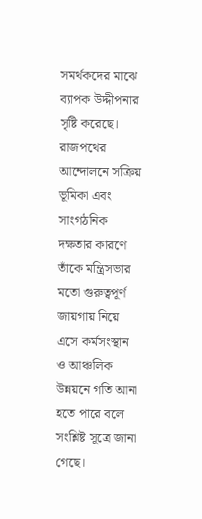সমর্থকদের মাঝে ব্যাপক উদ্দীপনার সৃষ্টি করেছে। রাজপথের আন্দোলনে সক্রিয় ভূমিকা এবং সাংগঠনিক দক্ষতার কারণে তাঁকে মন্ত্রিসভার মতো গুরুত্বপূর্ণ জায়গায় নিয়ে এসে কর্মসংস্থান ও আঞ্চলিক উন্নয়নে গতি আনা হতে পারে বলে সংশ্লিষ্ট সূত্রে জানা গেছে।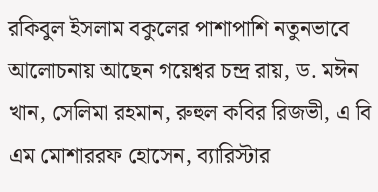রকিবুল ইসলাম বকুলের পাশাপাশি নতুনভাবে আলোচনায় আছেন গয়েশ্বর চন্দ্র রায়, ড. মঈন খান, সেলিমা রহমান, রুহুল কবির রিজভী, এ বি এম মোশাররফ হোসেন, ব্যারিস্টার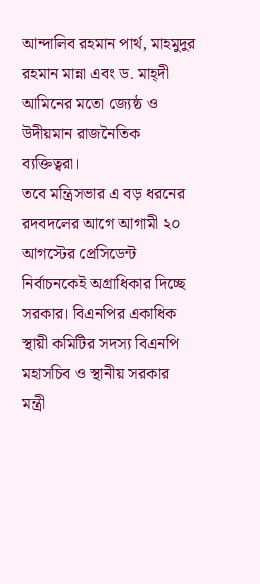আন্দালিব রহমান পার্থ, মাহমুদুর রহমান মান্না এবং ড. মাহ্দী আমিনের মতো জ্যেষ্ঠ ও উদীয়মান রাজনৈতিক ব্যক্তিত্বরা।
তবে মন্ত্রিসভার এ বড় ধরনের রদবদলের আগে আগামী ২০ আগস্টের প্রেসিডেন্ট নির্বাচনকেই অগ্রাধিকার দিচ্ছে সরকার। বিএনপির একাধিক স্থায়ী কমিটির সদস্য বিএনপি মহাসচিব ও স্থানীয় সরকার মন্ত্রী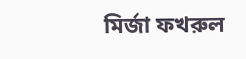মির্জা ফখরুল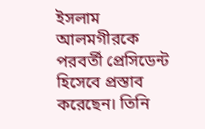ইসলাম আলমগীরকে পরবর্তী প্রেসিডেন্ট হিসেবে প্রস্তাব করেছেন। তিনি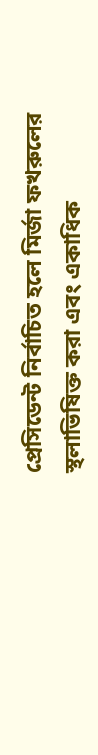প্রেসিডেন্ট নির্বাচিত হলে মির্জা ফখরুলের স্থলাভিষিক্ত করা এবং একাধিক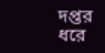দপ্তর ধরে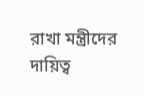রাখা মন্ত্রীদের দায়িত্ব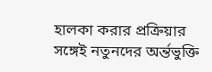হালকা করার প্রক্রিয়ার সঙ্গেই নতুনদের অর্ন্তভুক্তি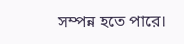সম্পন্ন হতে পারে।